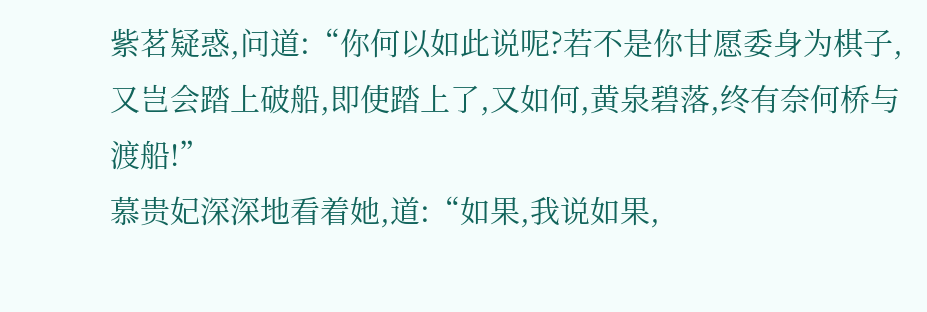紫茗疑惑,问道:“你何以如此说呢?若不是你甘愿委身为棋子,又岂会踏上破船,即使踏上了,又如何,黄泉碧落,终有奈何桥与渡船!”
慕贵妃深深地看着她,道:“如果,我说如果,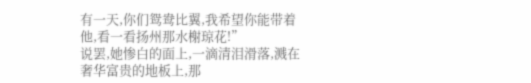有一天,你们鸳鸯比翼,我希望你能带着他,看一看扬州那水榭琼花!”
说罢,她惨白的面上,一滴清泪滑落,溅在奢华富贵的地板上,那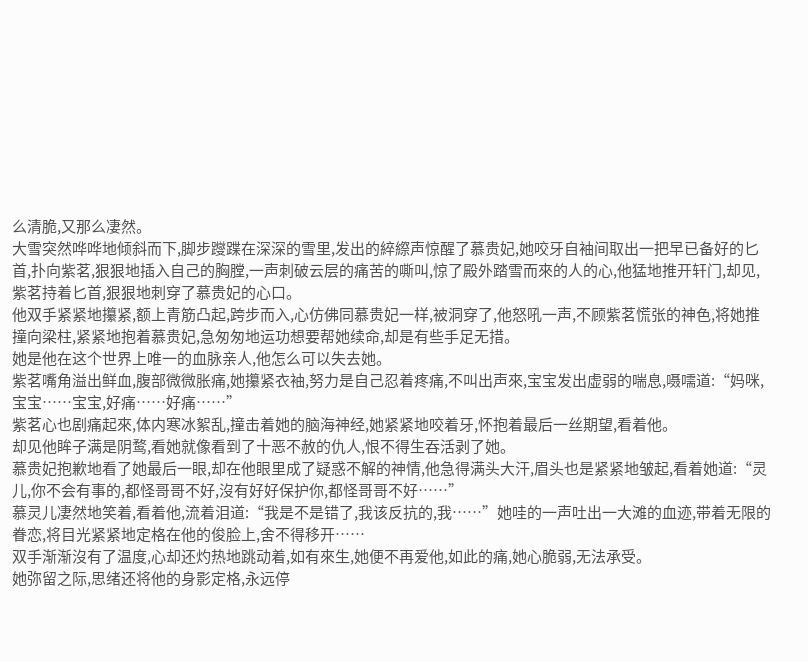么清脆,又那么凄然。
大雪突然哗哗地倾斜而下,脚步躞蹀在深深的雪里,发出的綷縩声惊醒了慕贵妃,她咬牙自袖间取出一把早已备好的匕首,扑向紫茗,狠狠地插入自己的胸膛,一声刺破云层的痛苦的嘶叫,惊了殿外踏雪而來的人的心,他猛地推开轩门,却见,紫茗持着匕首,狠狠地刺穿了慕贵妃的心口。
他双手紧紧地攥紧,额上青筋凸起,跨步而入,心仿佛同慕贵妃一样,被洞穿了,他怒吼一声,不顾紫茗慌张的神色,将她推撞向梁柱,紧紧地抱着慕贵妃,急匆匆地运功想要帮她续命,却是有些手足无措。
她是他在这个世界上唯一的血脉亲人,他怎么可以失去她。
紫茗嘴角溢出鲜血,腹部微微胀痛,她攥紧衣袖,努力是自己忍着疼痛,不叫出声來,宝宝发出虚弱的喘息,嗫嚅道:“妈咪,宝宝……宝宝,好痛……好痛……”
紫茗心也剧痛起來,体内寒冰絮乱,撞击着她的脑海神经,她紧紧地咬着牙,怀抱着最后一丝期望,看着他。
却见他眸子满是阴鹜,看她就像看到了十恶不赦的仇人,恨不得生吞活剥了她。
慕贵妃抱歉地看了她最后一眼,却在他眼里成了疑惑不解的神情,他急得满头大汗,眉头也是紧紧地皱起,看着她道:“灵儿,你不会有事的,都怪哥哥不好,沒有好好保护你,都怪哥哥不好……”
慕灵儿凄然地笑着,看着他,流着泪道:“我是不是错了,我该反抗的,我……”她哇的一声吐出一大滩的血迹,带着无限的眷恋,将目光紧紧地定格在他的俊脸上,舍不得移开……
双手渐渐沒有了温度,心却还灼热地跳动着,如有來生,她便不再爱他,如此的痛,她心脆弱,无法承受。
她弥留之际,思绪还将他的身影定格,永远停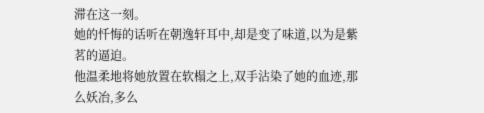滞在这一刻。
她的忏悔的话听在朝逸轩耳中,却是变了味道,以为是紫茗的逼迫。
他温柔地将她放置在软榻之上,双手沾染了她的血迹,那么妖冶,多么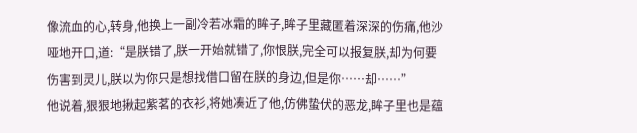像流血的心,转身,他换上一副冷若冰霜的眸子,眸子里藏匿着深深的伤痛,他沙哑地开口,道:“是朕错了,朕一开始就错了,你恨朕,完全可以报复朕,却为何要伤害到灵儿,朕以为你只是想找借口留在朕的身边,但是你……却……”
他说着,狠狠地揪起紫茗的衣衫,将她凑近了他,仿佛蛰伏的恶龙,眸子里也是蕴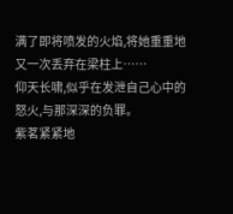满了即将喷发的火焰,将她重重地又一次丢弃在梁柱上……
仰天长啸,似乎在发泄自己心中的怒火,与那深深的负罪。
紫茗紧紧地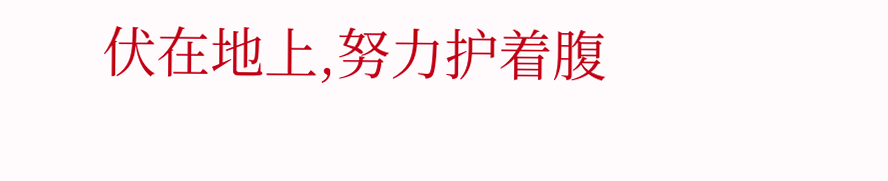伏在地上,努力护着腹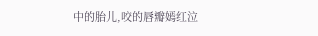中的胎儿,咬的唇瓣嫣红泣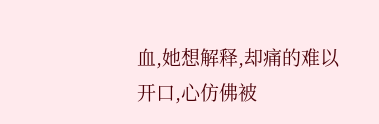血,她想解释,却痛的难以开口,心仿佛被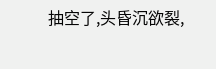抽空了,头昏沉欲裂,